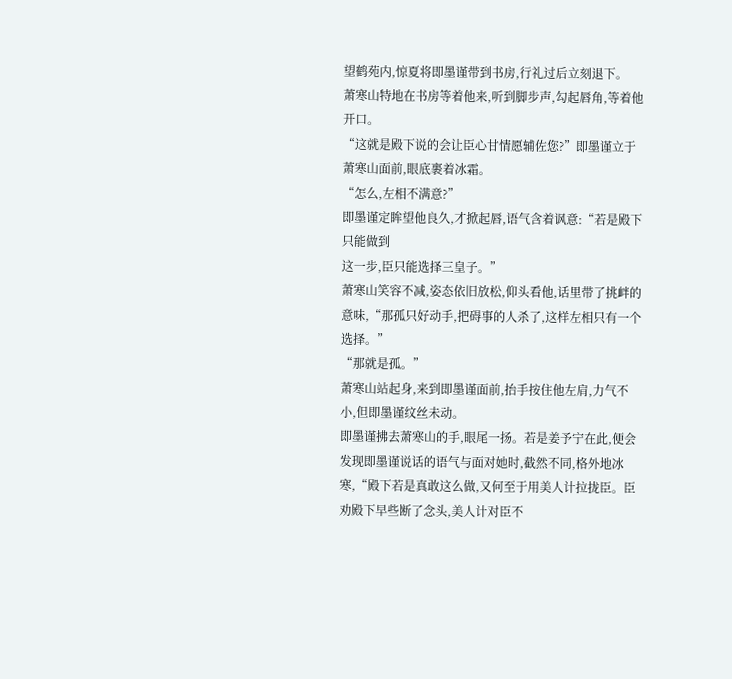望鹤苑内,惊夏将即墨谨带到书房,行礼过后立刻退下。
萧寒山特地在书房等着他来,听到脚步声,勾起唇角,等着他开口。
“这就是殿下说的会让臣心甘情愿辅佐您?”即墨谨立于萧寒山面前,眼底裹着冰霜。
“怎么,左相不满意?”
即墨谨定眸望他良久,才掀起唇,语气含着讽意:“若是殿下只能做到
这一步,臣只能选择三皇子。”
萧寒山笑容不减,姿态依旧放松,仰头看他,话里带了挑衅的意味,“那孤只好动手,把碍事的人杀了,这样左相只有一个选择。”
“那就是孤。”
萧寒山站起身,来到即墨谨面前,抬手按住他左肩,力气不小,但即墨谨纹丝未动。
即墨谨拂去萧寒山的手,眼尾一扬。若是姜予宁在此,便会发现即墨谨说话的语气与面对她时,截然不同,格外地冰寒,“殿下若是真敢这么做,又何至于用美人计拉拢臣。臣劝殿下早些断了念头,美人计对臣不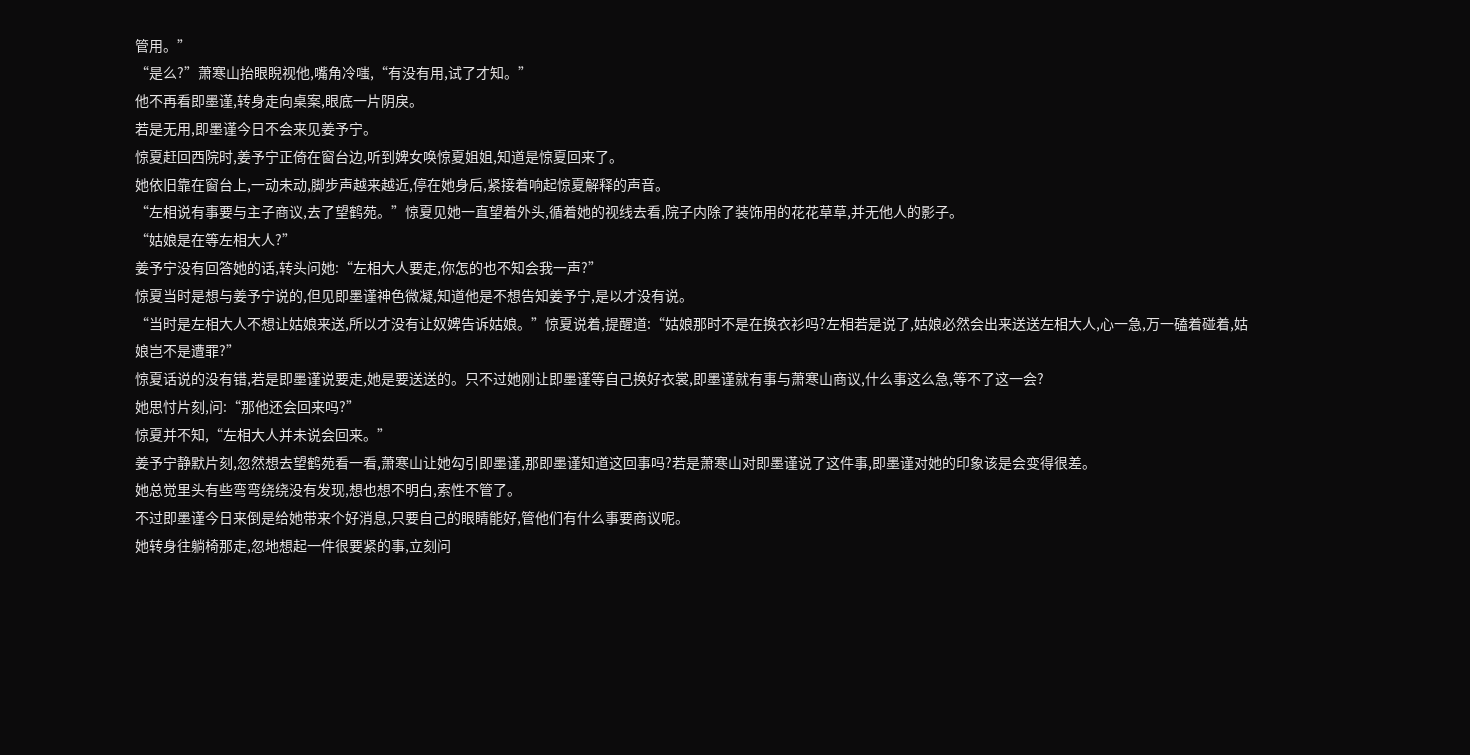管用。”
“是么?”萧寒山抬眼睨视他,嘴角冷嗤,“有没有用,试了才知。”
他不再看即墨谨,转身走向桌案,眼底一片阴戾。
若是无用,即墨谨今日不会来见姜予宁。
惊夏赶回西院时,姜予宁正倚在窗台边,听到婢女唤惊夏姐姐,知道是惊夏回来了。
她依旧靠在窗台上,一动未动,脚步声越来越近,停在她身后,紧接着响起惊夏解释的声音。
“左相说有事要与主子商议,去了望鹤苑。”惊夏见她一直望着外头,循着她的视线去看,院子内除了装饰用的花花草草,并无他人的影子。
“姑娘是在等左相大人?”
姜予宁没有回答她的话,转头问她:“左相大人要走,你怎的也不知会我一声?”
惊夏当时是想与姜予宁说的,但见即墨谨神色微凝,知道他是不想告知姜予宁,是以才没有说。
“当时是左相大人不想让姑娘来送,所以才没有让奴婢告诉姑娘。”惊夏说着,提醒道:“姑娘那时不是在换衣衫吗?左相若是说了,姑娘必然会出来送送左相大人,心一急,万一磕着碰着,姑娘岂不是遭罪?”
惊夏话说的没有错,若是即墨谨说要走,她是要送送的。只不过她刚让即墨谨等自己换好衣裳,即墨谨就有事与萧寒山商议,什么事这么急,等不了这一会?
她思忖片刻,问:“那他还会回来吗?”
惊夏并不知,“左相大人并未说会回来。”
姜予宁静默片刻,忽然想去望鹤苑看一看,萧寒山让她勾引即墨谨,那即墨谨知道这回事吗?若是萧寒山对即墨谨说了这件事,即墨谨对她的印象该是会变得很差。
她总觉里头有些弯弯绕绕没有发现,想也想不明白,索性不管了。
不过即墨谨今日来倒是给她带来个好消息,只要自己的眼睛能好,管他们有什么事要商议呢。
她转身往躺椅那走,忽地想起一件很要紧的事,立刻问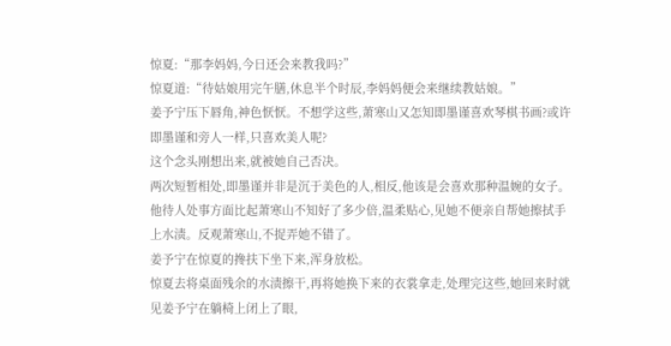惊夏:“那李妈妈,今日还会来教我吗?”
惊夏道:“待姑娘用完午膳,休息半个时辰,李妈妈便会来继续教姑娘。”
姜予宁压下唇角,神色恹恹。不想学这些,萧寒山又怎知即墨谨喜欢琴棋书画?或许即墨谨和旁人一样,只喜欢美人呢?
这个念头刚想出来,就被她自己否决。
两次短暂相处,即墨谨并非是沉于美色的人,相反,他该是会喜欢那种温婉的女子。
他待人处事方面比起萧寒山不知好了多少倍,温柔贴心,见她不便亲自帮她擦拭手上水渍。反观萧寒山,不捉弄她不错了。
姜予宁在惊夏的搀扶下坐下来,浑身放松。
惊夏去将桌面残余的水渍擦干,再将她换下来的衣裳拿走,处理完这些,她回来时就见姜予宁在躺椅上闭上了眼,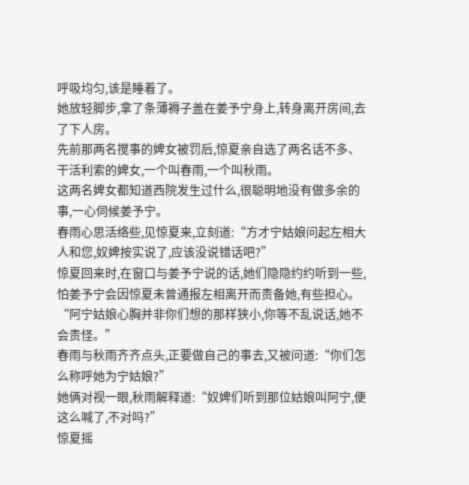呼吸均匀,该是睡着了。
她放轻脚步,拿了条薄褥子盖在姜予宁身上,转身离开房间,去了下人房。
先前那两名搅事的婢女被罚后,惊夏亲自选了两名话不多、干活利索的婢女,一个叫春雨,一个叫秋雨。
这两名婢女都知道西院发生过什么,很聪明地没有做多余的事,一心伺候姜予宁。
春雨心思活络些,见惊夏来,立刻道:“方才宁姑娘问起左相大人和您,奴婢按实说了,应该没说错话吧?”
惊夏回来时,在窗口与姜予宁说的话,她们隐隐约约听到一些,怕姜予宁会因惊夏未曾通报左相离开而责备她,有些担心。
“阿宁姑娘心胸并非你们想的那样狭小,你等不乱说话,她不会责怪。”
春雨与秋雨齐齐点头,正要做自己的事去,又被问道:“你们怎么称呼她为宁姑娘?”
她俩对视一眼,秋雨解释道:“奴婢们听到那位姑娘叫阿宁,便这么喊了,不对吗?”
惊夏摇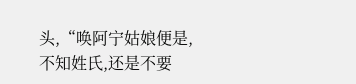头,“唤阿宁姑娘便是,不知姓氏,还是不要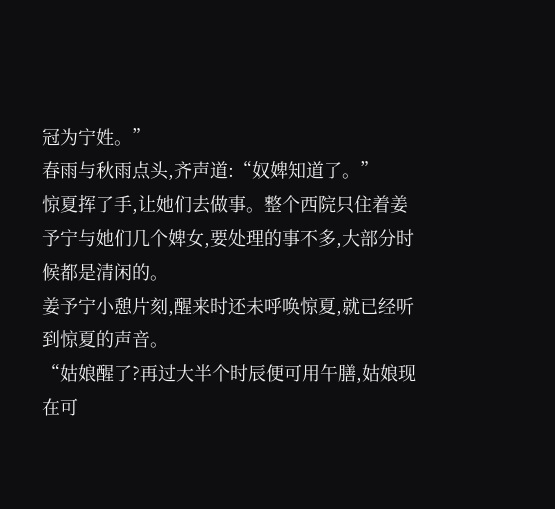冠为宁姓。”
春雨与秋雨点头,齐声道:“奴婢知道了。”
惊夏挥了手,让她们去做事。整个西院只住着姜予宁与她们几个婢女,要处理的事不多,大部分时候都是清闲的。
姜予宁小憩片刻,醒来时还未呼唤惊夏,就已经听到惊夏的声音。
“姑娘醒了?再过大半个时辰便可用午膳,姑娘现在可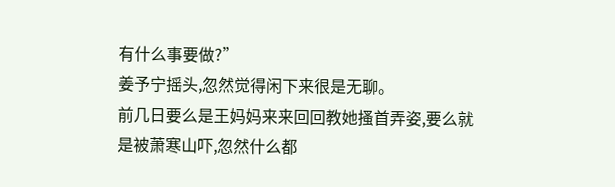有什么事要做?”
姜予宁摇头,忽然觉得闲下来很是无聊。
前几日要么是王妈妈来来回回教她搔首弄姿,要么就是被萧寒山吓,忽然什么都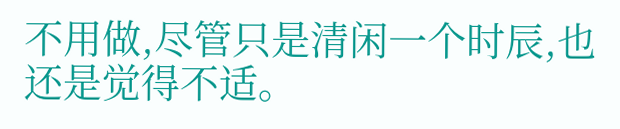不用做,尽管只是清闲一个时辰,也还是觉得不适。